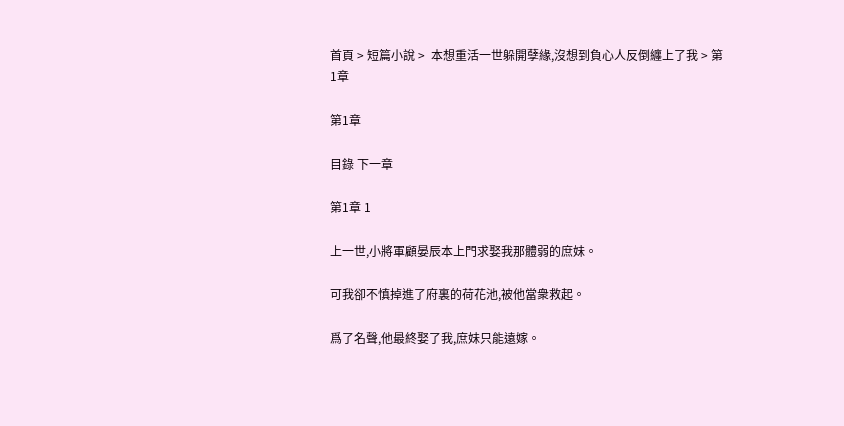首頁 > 短篇小說 >  本想重活一世躲開孽緣,沒想到負心人反倒纏上了我 > 第1章

第1章

目錄 下一章

第1章 1

上一世,小將軍顧晏辰本上門求娶我那體弱的庶妹。

可我卻不慎掉進了府裏的荷花池,被他當衆救起。

爲了名聲,他最終娶了我,庶妹只能遠嫁。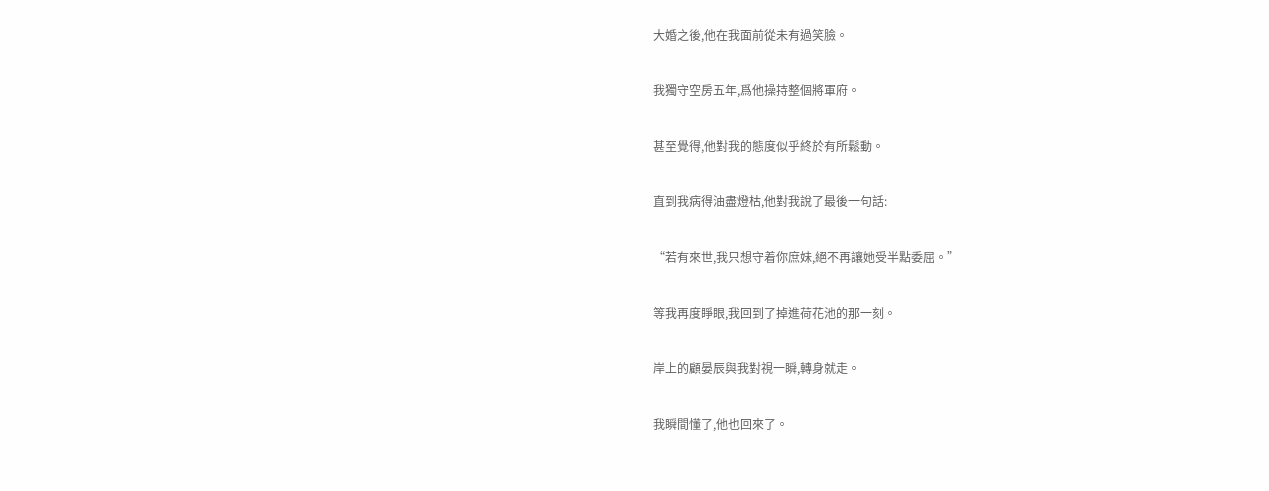大婚之後,他在我面前從未有過笑臉。

我獨守空房五年,爲他操持整個將軍府。

甚至覺得,他對我的態度似乎終於有所鬆動。

直到我病得油盡燈枯,他對我說了最後一句話:

“若有來世,我只想守着你庶妹,絕不再讓她受半點委屈。”

等我再度睜眼,我回到了掉進荷花池的那一刻。

岸上的顧晏辰與我對視一瞬,轉身就走。

我瞬間懂了,他也回來了。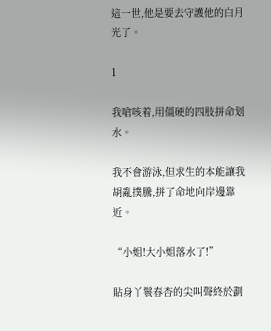這一世,他是要去守護他的白月光了。

1

我嗆咳着,用僵硬的四肢拼命划水。

我不會游泳,但求生的本能讓我胡亂撲騰,拼了命地向岸邊靠近。

“小姐!大小姐落水了!”

貼身丫鬟春杏的尖叫聲終於劃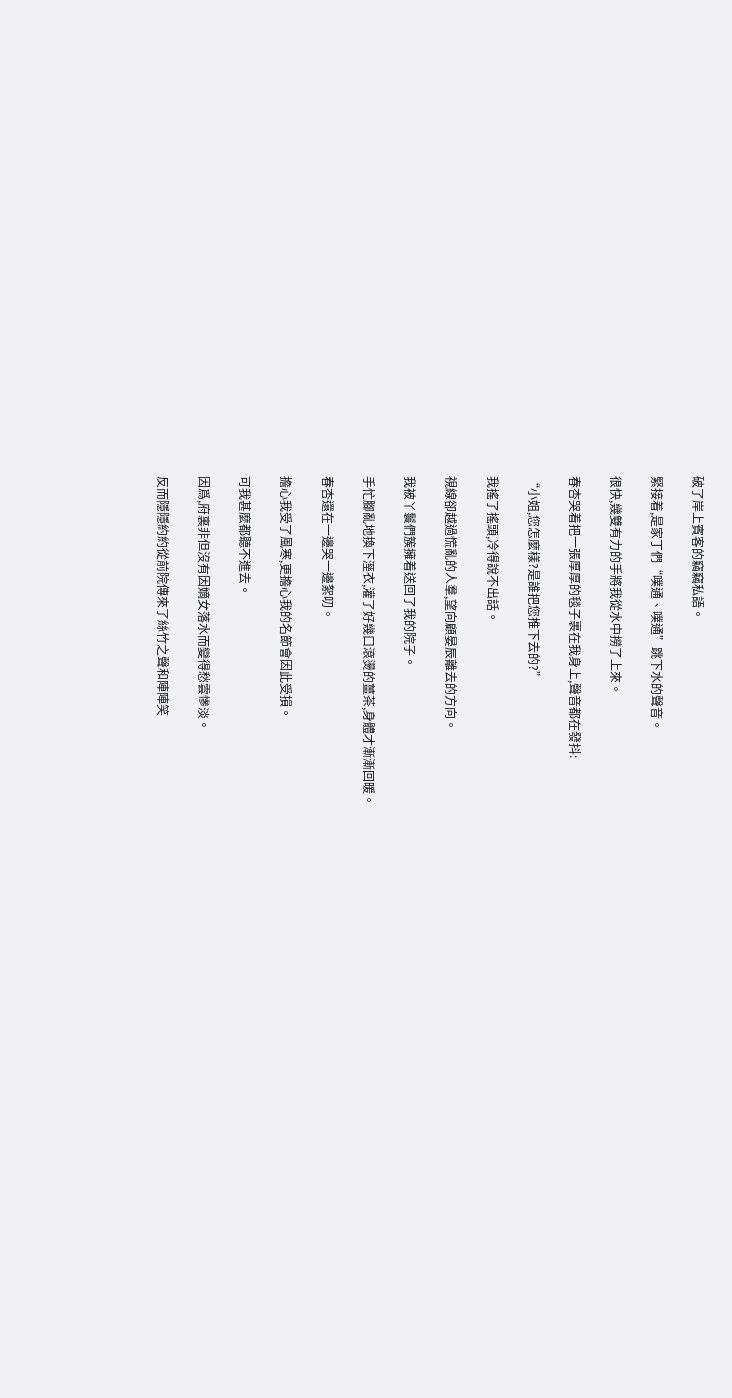破了岸上賓客的竊竊私語。

緊接着,是家丁們“噗通、噗通”跳下水的聲音。

很快,幾雙有力的手將我從水中撈了上來。

春杏哭着把一張厚厚的毯子裹在我身上,聲音都在發抖:

“小姐,您怎麼樣?是誰把您推下去的?”

我搖了搖頭,冷得說不出話。

視線卻越過慌亂的人羣,望向顧晏辰離去的方向。

我被丫鬟們簇擁着送回了我的院子。

手忙腳亂地換下溼衣,灌了好幾口滾燙的薑茶,身體才漸漸回暖。

春杏還在一邊哭一邊絮叨。

擔心我受了風寒,更擔心我的名節會因此受損。

可我甚麼都聽不進去。

因爲,府裏非但沒有因嫡女落水而變得愁雲慘淡。

反而隱隱約約從前院傳來了絲竹之聲和陣陣笑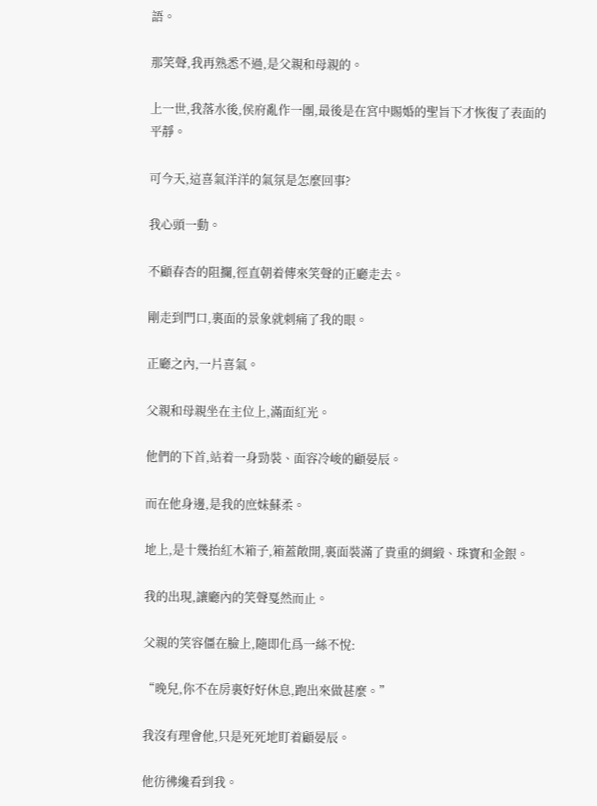語。

那笑聲,我再熟悉不過,是父親和母親的。

上一世,我落水後,侯府亂作一團,最後是在宮中賜婚的聖旨下才恢復了表面的平靜。

可今天,這喜氣洋洋的氣氛是怎麼回事?

我心頭一動。

不顧春杏的阻攔,徑直朝着傳來笑聲的正廳走去。

剛走到門口,裏面的景象就刺痛了我的眼。

正廳之內,一片喜氣。

父親和母親坐在主位上,滿面紅光。

他們的下首,站着一身勁裝、面容冷峻的顧晏辰。

而在他身邊,是我的庶妹蘇柔。

地上,是十幾抬紅木箱子,箱蓋敞開,裏面裝滿了貴重的綢緞、珠寶和金銀。

我的出現,讓廳內的笑聲戛然而止。

父親的笑容僵在臉上,隨即化爲一絲不悅:

“晚兒,你不在房裏好好休息,跑出來做甚麼。”

我沒有理會他,只是死死地盯着顧晏辰。

他彷彿纔看到我。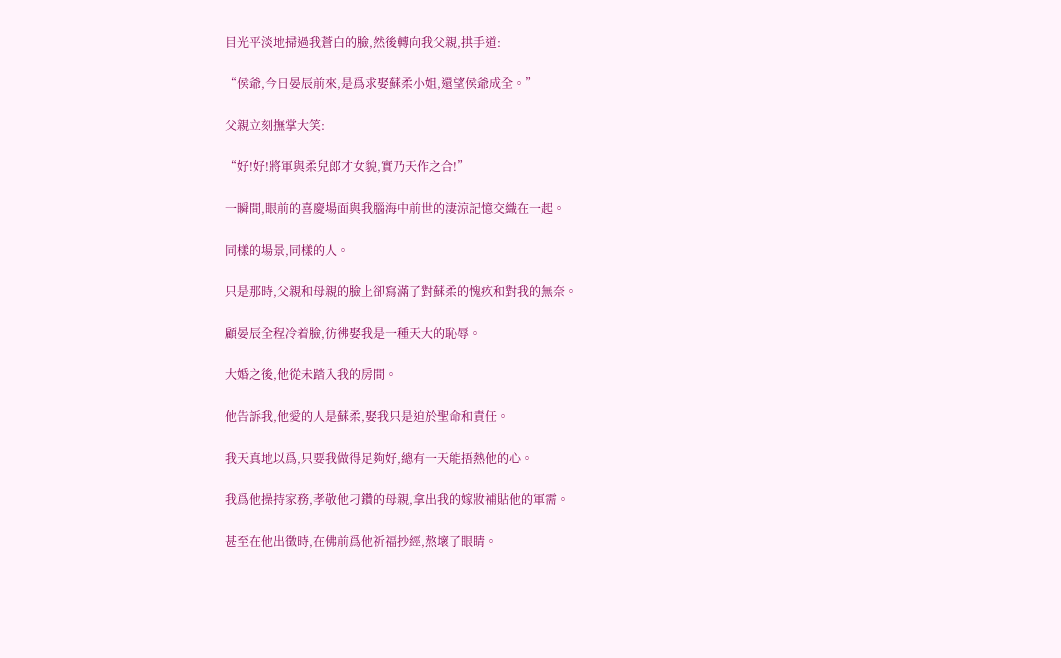目光平淡地掃過我蒼白的臉,然後轉向我父親,拱手道:

“侯爺,今日晏辰前來,是爲求娶蘇柔小姐,還望侯爺成全。”

父親立刻撫掌大笑:

“好!好!將軍與柔兒郎才女貌,實乃天作之合!”

一瞬間,眼前的喜慶場面與我腦海中前世的淒涼記憶交織在一起。

同樣的場景,同樣的人。

只是那時,父親和母親的臉上卻寫滿了對蘇柔的愧疚和對我的無奈。

顧晏辰全程冷着臉,彷彿娶我是一種天大的恥辱。

大婚之後,他從未踏入我的房間。

他告訴我,他愛的人是蘇柔,娶我只是迫於聖命和責任。

我天真地以爲,只要我做得足夠好,總有一天能捂熱他的心。

我爲他操持家務,孝敬他刁鑽的母親,拿出我的嫁妝補貼他的軍需。

甚至在他出徵時,在佛前爲他祈福抄經,熬壞了眼睛。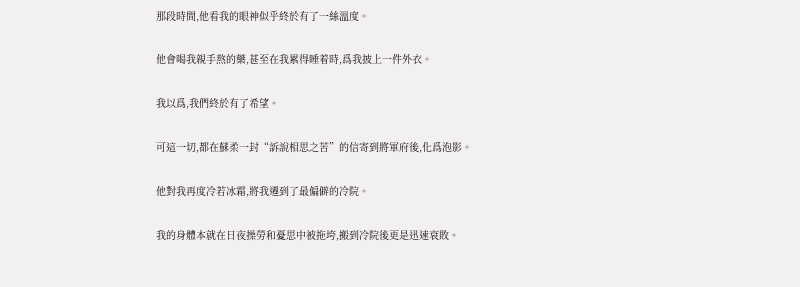那段時間,他看我的眼神似乎終於有了一絲溫度。

他會喝我親手熬的藥,甚至在我累得睡着時,爲我披上一件外衣。

我以爲,我們終於有了希望。

可這一切,都在蘇柔一封“訴說相思之苦”的信寄到將軍府後,化爲泡影。

他對我再度冷若冰霜,將我遷到了最偏僻的冷院。

我的身體本就在日夜操勞和憂思中被拖垮,搬到冷院後更是迅速衰敗。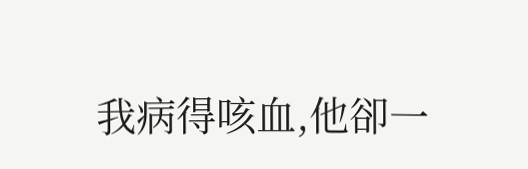我病得咳血,他卻一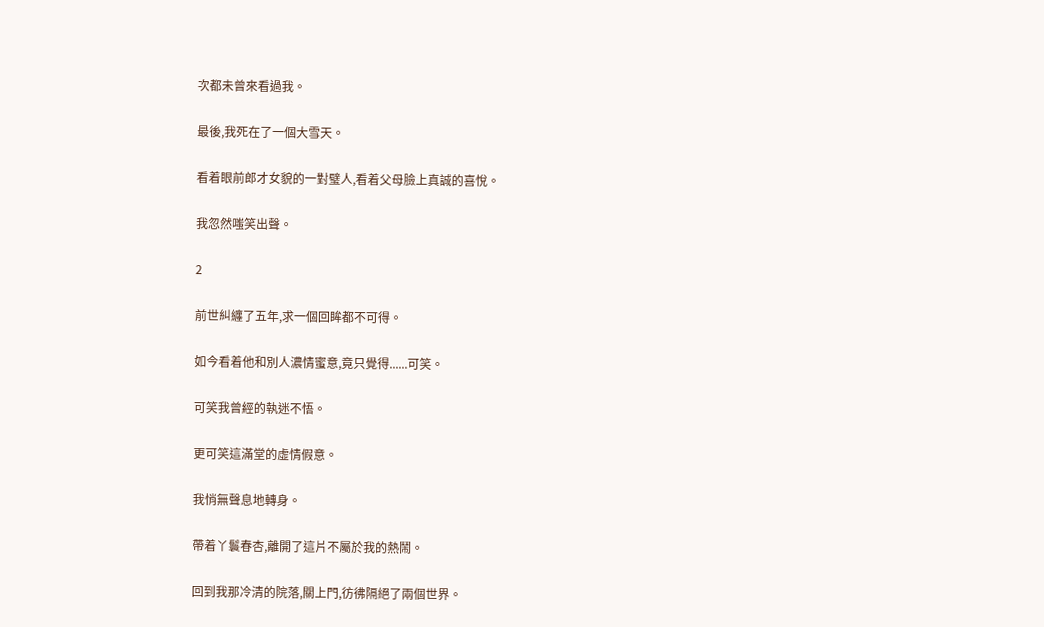次都未曾來看過我。

最後,我死在了一個大雪天。

看着眼前郎才女貌的一對璧人,看着父母臉上真誠的喜悅。

我忽然嗤笑出聲。

2

前世糾纏了五年,求一個回眸都不可得。

如今看着他和別人濃情蜜意,竟只覺得......可笑。

可笑我曾經的執迷不悟。

更可笑這滿堂的虛情假意。

我悄無聲息地轉身。

帶着丫鬟春杏,離開了這片不屬於我的熱鬧。

回到我那冷清的院落,關上門,彷彿隔絕了兩個世界。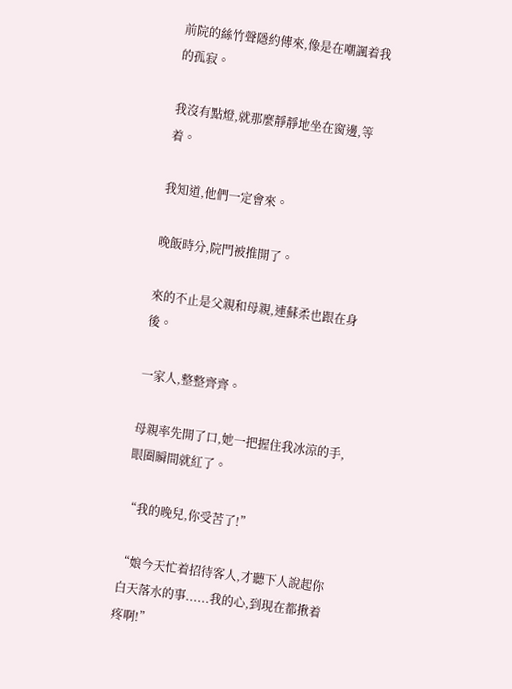前院的絲竹聲隱約傳來,像是在嘲諷着我的孤寂。

我沒有點燈,就那麼靜靜地坐在窗邊,等着。

我知道,他們一定會來。

晚飯時分,院門被推開了。

來的不止是父親和母親,連蘇柔也跟在身後。

一家人,整整齊齊。

母親率先開了口,她一把握住我冰涼的手,眼圈瞬間就紅了。

“我的晚兒,你受苦了!”

“娘今天忙着招待客人,才聽下人說起你白天落水的事......我的心,到現在都揪着疼啊!”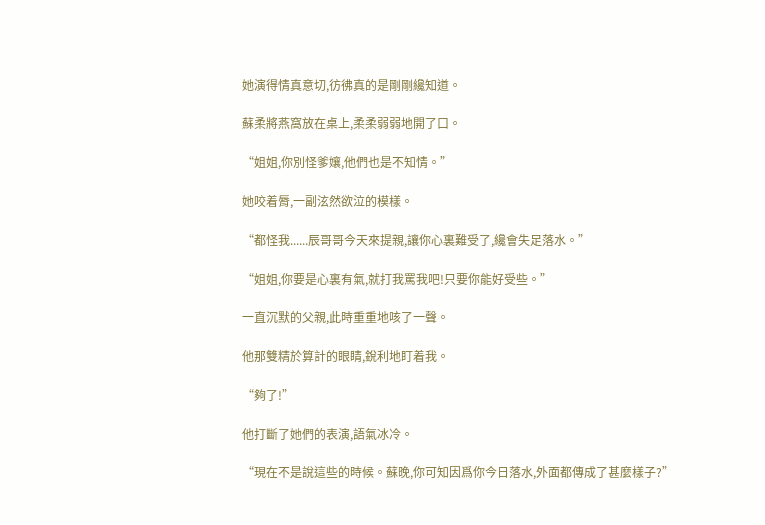她演得情真意切,彷彿真的是剛剛纔知道。

蘇柔將燕窩放在桌上,柔柔弱弱地開了口。

“姐姐,你別怪爹孃,他們也是不知情。”

她咬着脣,一副泫然欲泣的模樣。

“都怪我......辰哥哥今天來提親,讓你心裏難受了,纔會失足落水。”

“姐姐,你要是心裏有氣,就打我罵我吧!只要你能好受些。”

一直沉默的父親,此時重重地咳了一聲。

他那雙精於算計的眼睛,銳利地盯着我。

“夠了!”

他打斷了她們的表演,語氣冰冷。

“現在不是說這些的時候。蘇晚,你可知因爲你今日落水,外面都傳成了甚麼樣子?”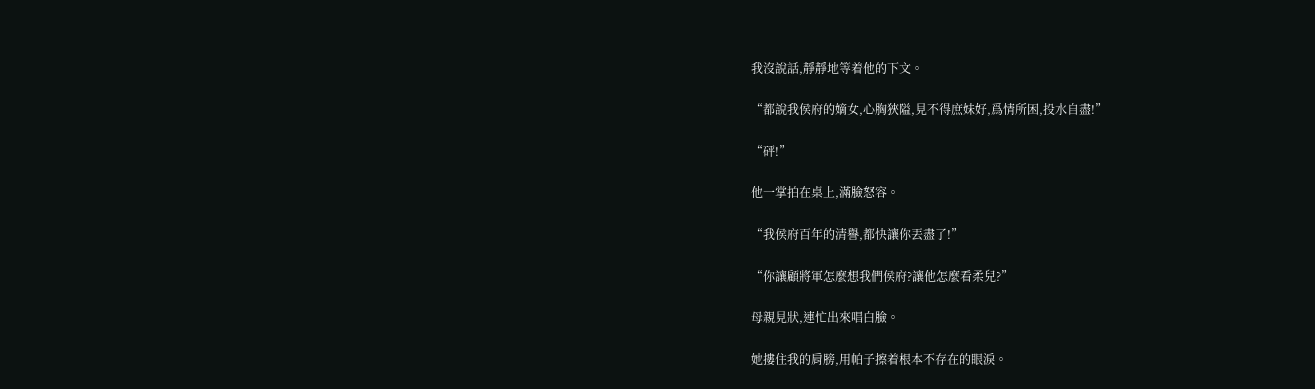我沒說話,靜靜地等着他的下文。

“都說我侯府的嫡女,心胸狹隘,見不得庶妹好,爲情所困,投水自盡!”

“砰!”

他一掌拍在桌上,滿臉怒容。

“我侯府百年的清譽,都快讓你丟盡了!”

“你讓顧將軍怎麼想我們侯府?讓他怎麼看柔兒?”

母親見狀,連忙出來唱白臉。

她摟住我的肩膀,用帕子擦着根本不存在的眼淚。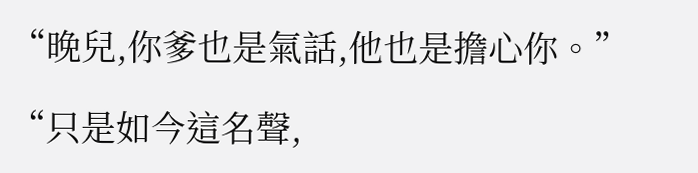“晚兒,你爹也是氣話,他也是擔心你。”

“只是如今這名聲,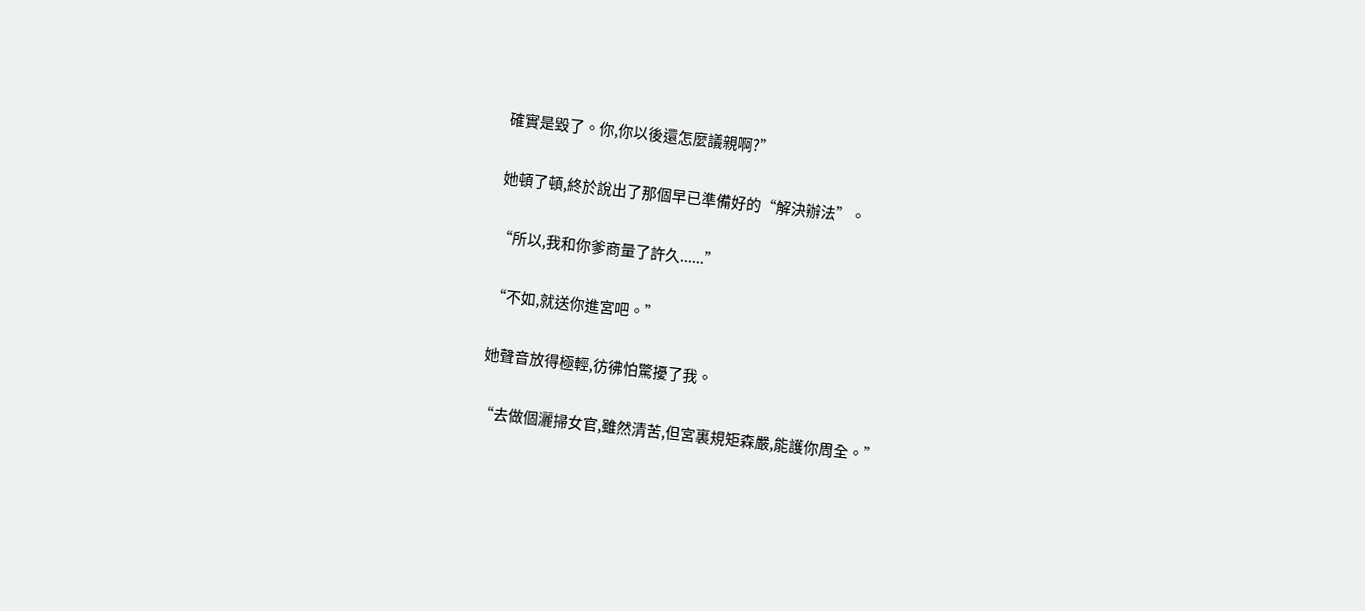確實是毀了。你,你以後還怎麼議親啊?”

她頓了頓,終於說出了那個早已準備好的“解決辦法”。

“所以,我和你爹商量了許久......”

“不如,就送你進宮吧。”

她聲音放得極輕,彷彿怕驚擾了我。

“去做個灑掃女官,雖然清苦,但宮裏規矩森嚴,能護你周全。”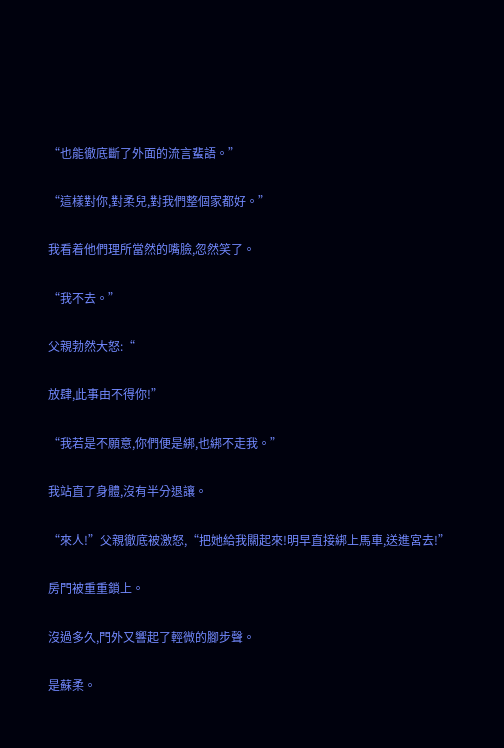“也能徹底斷了外面的流言蜚語。”

“這樣對你,對柔兒,對我們整個家都好。”

我看着他們理所當然的嘴臉,忽然笑了。

“我不去。”

父親勃然大怒:“

放肆,此事由不得你!”

“我若是不願意,你們便是綁,也綁不走我。”

我站直了身體,沒有半分退讓。

“來人!”父親徹底被激怒,“把她給我關起來!明早直接綁上馬車,送進宮去!”

房門被重重鎖上。

沒過多久,門外又響起了輕微的腳步聲。

是蘇柔。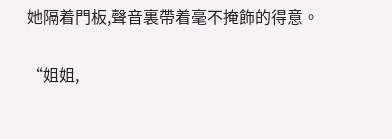她隔着門板,聲音裏帶着毫不掩飾的得意。

“姐姐,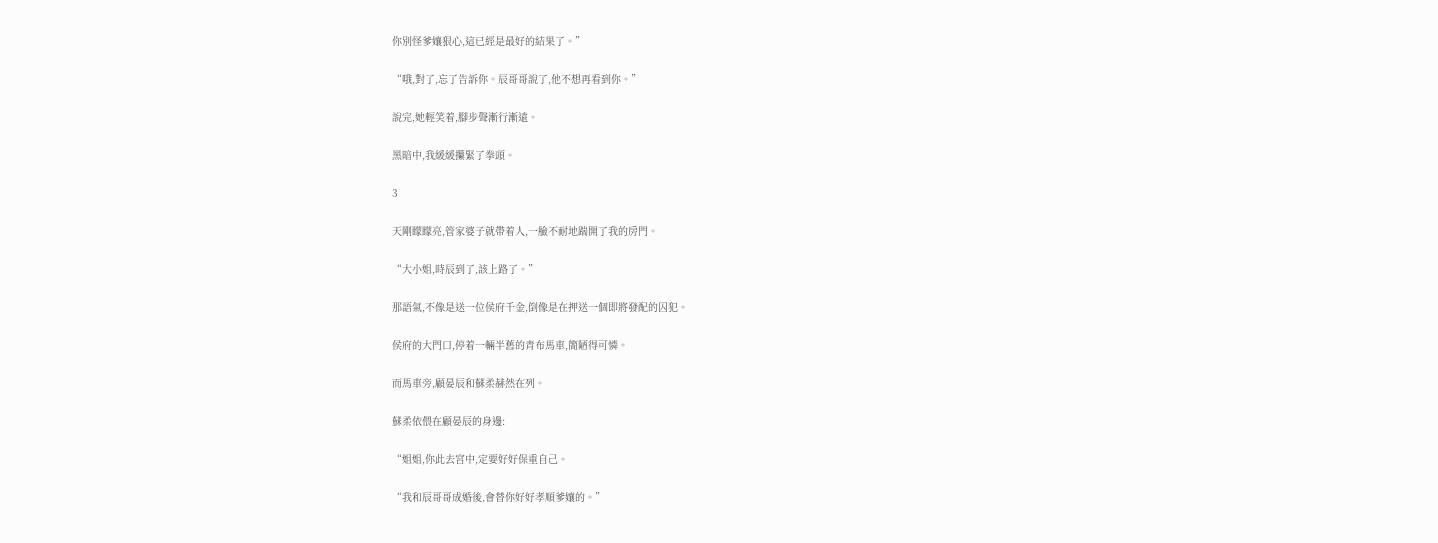你別怪爹孃狠心,這已經是最好的結果了。”

“哦,對了,忘了告訴你。辰哥哥說了,他不想再看到你。”

說完,她輕笑着,腳步聲漸行漸遠。

黑暗中,我緩緩攥緊了拳頭。

3

天剛矇矇亮,管家婆子就帶着人,一臉不耐地踹開了我的房門。

“大小姐,時辰到了,該上路了。”

那語氣,不像是送一位侯府千金,倒像是在押送一個即將發配的囚犯。

侯府的大門口,停着一輛半舊的青布馬車,簡陋得可憐。

而馬車旁,顧晏辰和蘇柔赫然在列。

蘇柔依偎在顧晏辰的身邊:

“姐姐,你此去宮中,定要好好保重自己。

“我和辰哥哥成婚後,會替你好好孝順爹孃的。”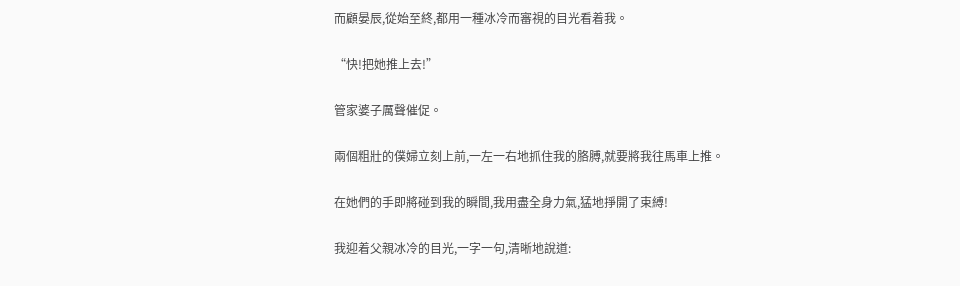而顧晏辰,從始至終,都用一種冰冷而審視的目光看着我。

“快!把她推上去!”

管家婆子厲聲催促。

兩個粗壯的僕婦立刻上前,一左一右地抓住我的胳膊,就要將我往馬車上推。

在她們的手即將碰到我的瞬間,我用盡全身力氣,猛地掙開了束縛!

我迎着父親冰冷的目光,一字一句,清晰地說道: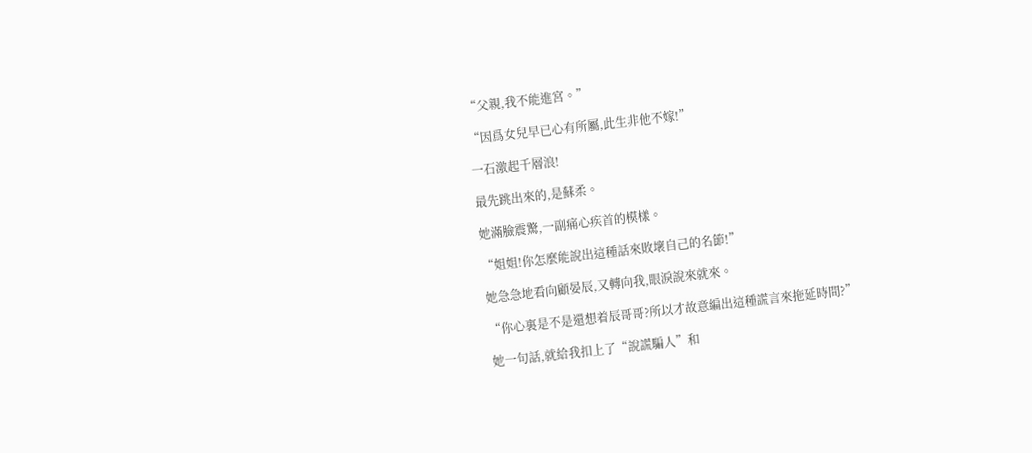“父親,我不能進宮。”

“因爲女兒早已心有所屬,此生非他不嫁!”

一石激起千層浪!

最先跳出來的,是蘇柔。

她滿臉震驚,一副痛心疾首的模樣。

“姐姐!你怎麼能說出這種話來敗壞自己的名節!”

她急急地看向顧晏辰,又轉向我,眼淚說來就來。

“你心裏是不是還想着辰哥哥?所以才故意編出這種謊言來拖延時間?”

她一句話,就給我扣上了“說謊騙人”和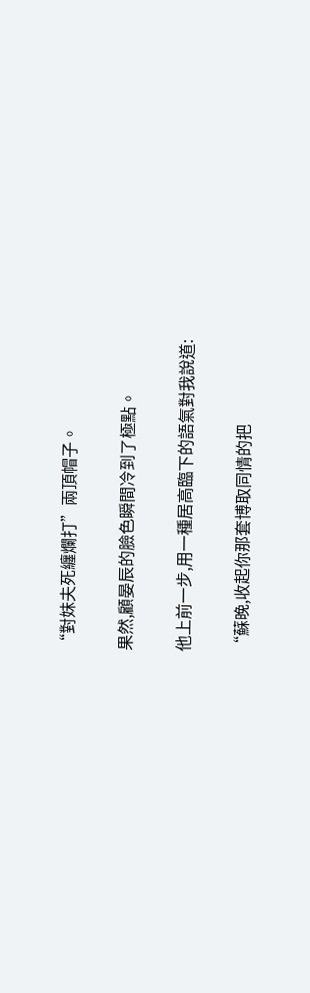“對妹夫死纏爛打”兩頂帽子。

果然,顧晏辰的臉色瞬間冷到了極點。

他上前一步,用一種居高臨下的語氣對我說道:

“蘇晚,收起你那套博取同情的把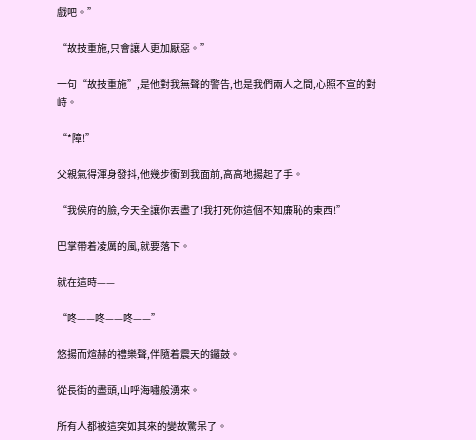戲吧。”

“故技重施,只會讓人更加厭惡。”

一句“故技重施”,是他對我無聲的警告,也是我們兩人之間,心照不宣的對峙。

“*障!”

父親氣得渾身發抖,他幾步衝到我面前,高高地揚起了手。

“我侯府的臉,今天全讓你丟盡了!我打死你這個不知廉恥的東西!”

巴掌帶着凌厲的風,就要落下。

就在這時——

“咚——咚——咚——”

悠揚而煊赫的禮樂聲,伴隨着震天的鑼鼓。

從長街的盡頭,山呼海嘯般湧來。

所有人都被這突如其來的變故驚呆了。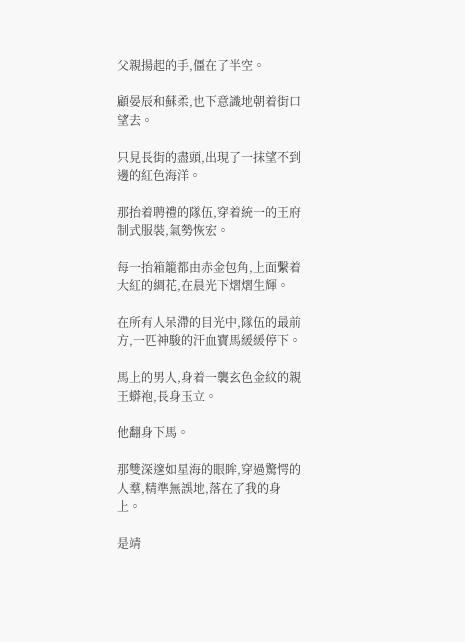父親揚起的手,僵在了半空。

顧晏辰和蘇柔,也下意識地朝着街口望去。

只見長街的盡頭,出現了一抹望不到邊的紅色海洋。

那抬着聘禮的隊伍,穿着統一的王府制式服裝,氣勢恢宏。

每一抬箱籠都由赤金包角,上面繫着大紅的綢花,在晨光下熠熠生輝。

在所有人呆滯的目光中,隊伍的最前方,一匹神駿的汗血寶馬緩緩停下。

馬上的男人,身着一襲玄色金紋的親王蟒袍,長身玉立。

他翻身下馬。

那雙深邃如星海的眼眸,穿過驚愕的人羣,精準無誤地,落在了我的身上。

是靖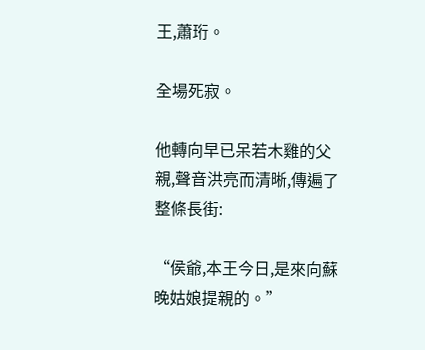王,蕭珩。

全場死寂。

他轉向早已呆若木雞的父親,聲音洪亮而清晰,傳遍了整條長街:

“侯爺,本王今日,是來向蘇晚姑娘提親的。”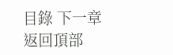目錄 下一章
返回頂部